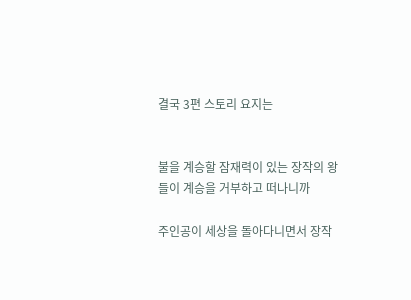결국 3편 스토리 요지는


불을 계승할 잠재력이 있는 장작의 왕들이 계승을 거부하고 떠나니까

주인공이 세상을 돌아다니면서 장작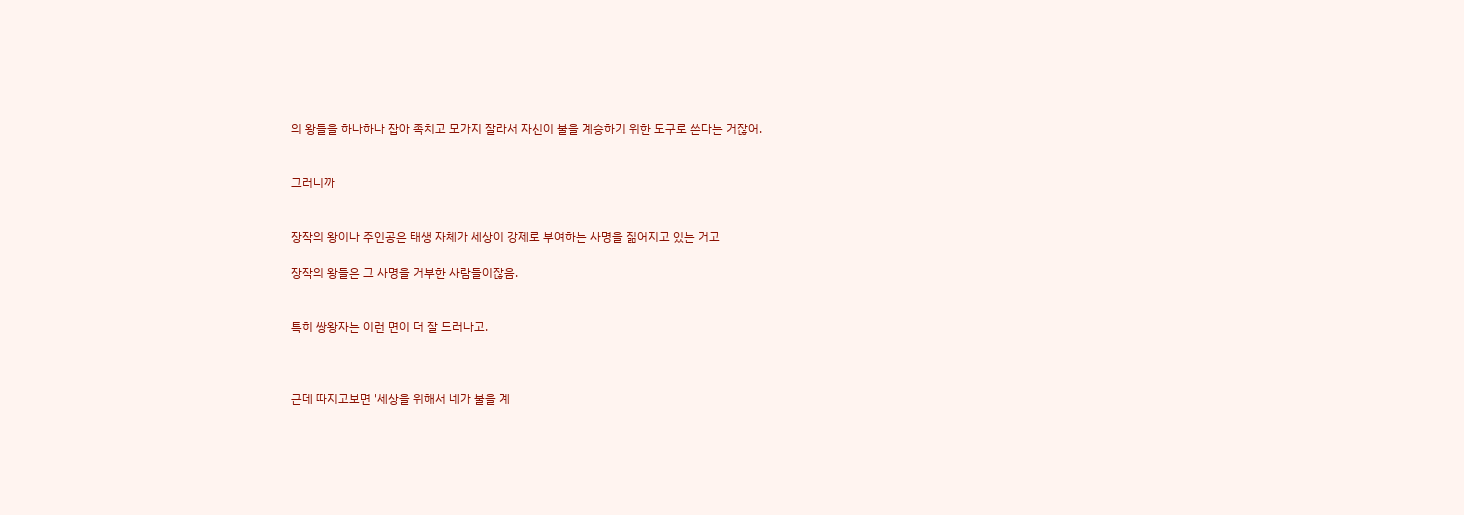의 왕들을 하나하나 잡아 족치고 모가지 잘라서 자신이 불을 계승하기 위한 도구로 쓴다는 거잖어.


그러니까


장작의 왕이나 주인공은 태생 자체가 세상이 강제로 부여하는 사명을 짊어지고 있는 거고

장작의 왕들은 그 사명을 거부한 사람들이잖음.


특히 쌍왕자는 이런 면이 더 잘 드러나고.



근데 따지고보면 '세상을 위해서 네가 불을 계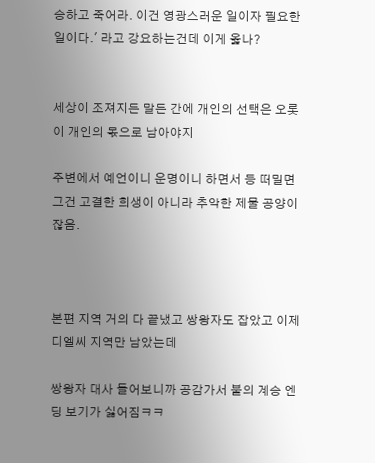승하고 죽어라. 이건 영광스러운 일이자 필요한 일이다.' 라고 강요하는건데 이게 옳나?


세상이 조져지든 말든 간에 개인의 선택은 오롯이 개인의 몫으로 남아야지

주변에서 예언이니 운명이니 하면서 등 떠밀면 그건 고결한 희생이 아니라 추악한 제물 공양이잖음.



본편 지역 거의 다 끝냈고 쌍왕자도 잡았고 이제 디엘씨 지역만 남았는데

쌍왕자 대사 들어보니까 공감가서 불의 계승 엔딩 보기가 싫어짐ㅋㅋ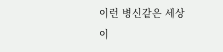이런 병신같은 세상이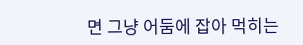면 그냥 어둠에 잡아 먹히는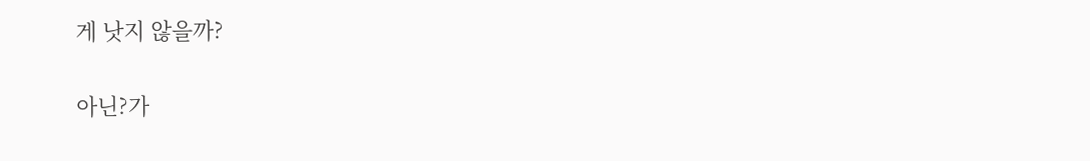게 낫지 않을까?


아닌?가